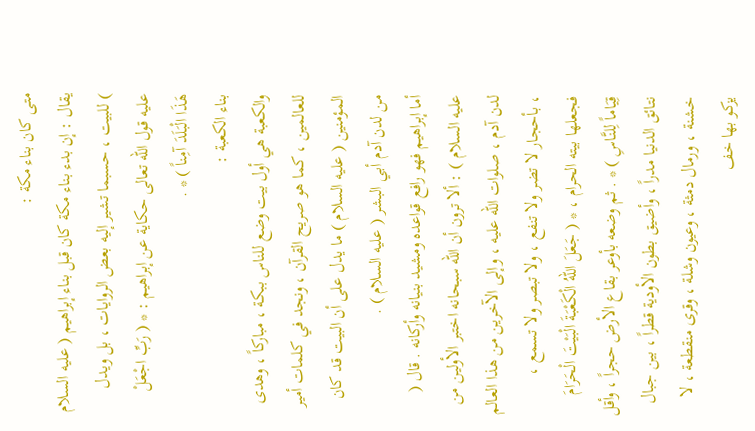متى كان بناء مكة :
يقال : إن بدء بناء مكة كان قبل بناء إبراهيم ( عليه السلام ) للبيت ، حسبما تشير إليه بعض الروايات ، بل ويدل عليه قول الله تعالى حكاية عن إبراهيم : * ( رَبِّ اجْعَلْ هَذَا الْبَلَدَ آمِناً ) * .
بناء الكعبة :
والكعبة هي أول بيت وضع للناس ببكة ، مباركاً ، وهدى للعالمين ، كما هو صريح القرآن ، ونجد في كلمات أمير المؤمنين ( عليه السلام ) ما يدل على أن البيت قد كان من لدن آدم أبي البشر ( عليه السلام ) .
أما إبراهيم فهو رافع قواعده ومشيد بنيانه وأركانه . قال ( عليه السلام ) : ألا ترون أن الله سبحانه اختبر الأولين من لدن آدم ، صلوات الله عليه ، وإلى الآخرين من هذا العالم ، بأحجار لا تضر ولا تنفع ، ولا تبصر ولا تسمع ، فجعلها بيته الحرام ، * ( جَعَلَ اللهُ الْكَعْبَةَ الْبَيْتَ الْحَرَامَ قِيَاماً لِلنَّاسِ ) * . ثم وضعه بأوعر بقاع الأرض حجراً ، وأقل نتائق الدنيا مدراً ، وأضيق بطون الأودية قطراً ، بين جبال خشنة ، ورمال دمثة ، وعيون وشلة ، وقرى منقطعة ، لا يزكو بها خف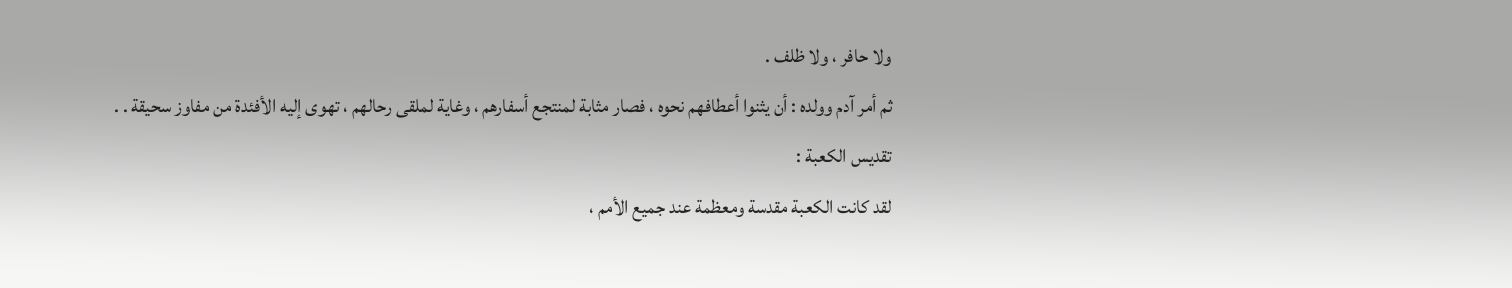ولا حافر ، ولا ظلف .
ثم أمر آدم وولده : أن يثنوا أعطافهم نحوه ، فصار مثابة لمنتجع أسفارهم ، وغاية لملقى رحالهم ، تهوى إليه الأفئدة من مفاوز سحيقة . .
تقديس الكعبة :
لقد كانت الكعبة مقدسة ومعظمة عند جميع الأمم ،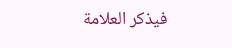فيذكر العلامة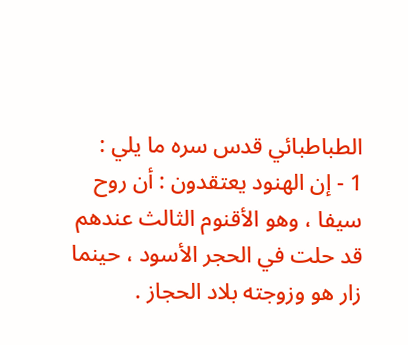الطباطبائي قدس سره ما يلي :
1 - إن الهنود يعتقدون : أن روح سيفا ، وهو الأقنوم الثالث عندهم قد حلت في الحجر الأسود ، حينما زار هو وزوجته بلاد الحجاز .